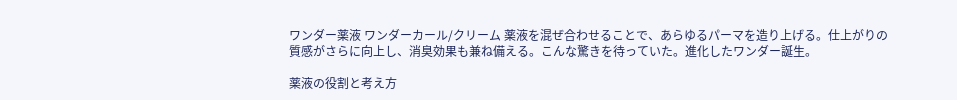ワンダー薬液 ワンダーカール/クリーム 薬液を混ぜ合わせることで、あらゆるパーマを造り上げる。仕上がりの質感がさらに向上し、消臭効果も兼ね備える。こんな驚きを待っていた。進化したワンダー誕生。

薬液の役割と考え方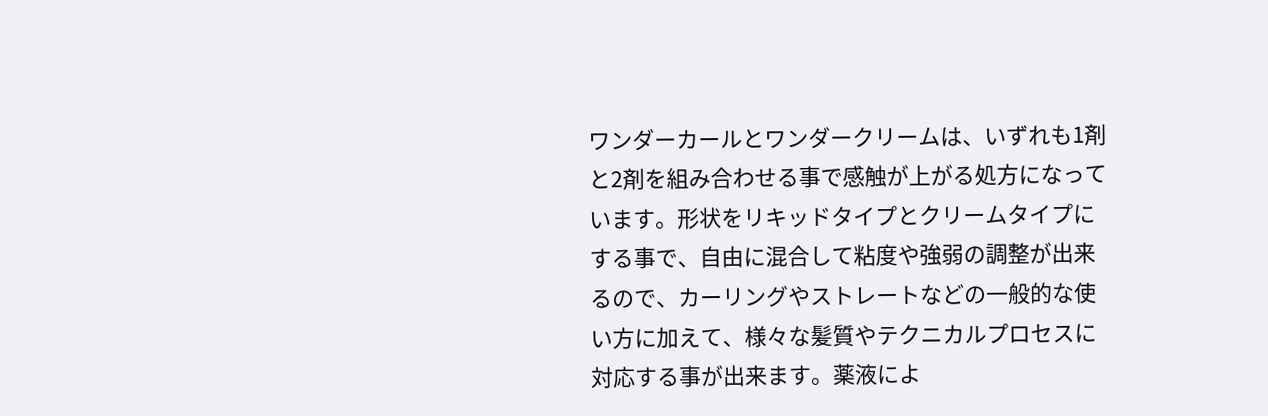ワンダーカールとワンダークリームは、いずれも1剤と2剤を組み合わせる事で感触が上がる処方になっています。形状をリキッドタイプとクリームタイプにする事で、自由に混合して粘度や強弱の調整が出来るので、カーリングやストレートなどの一般的な使い方に加えて、様々な髪質やテクニカルプロセスに対応する事が出来ます。薬液によ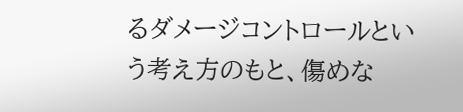るダメージコントロールという考え方のもと、傷めな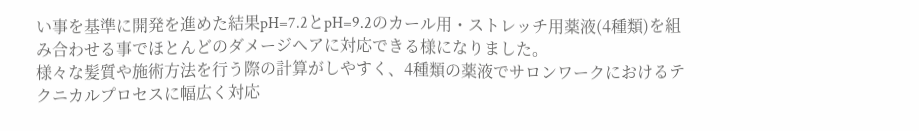い事を基準に開発を進めた結果pH=7.2とpH=9.2のカール用・ストレッチ用薬液(4種類)を組み合わせる事でほとんどのダメージヘアに対応できる様になりました。
様々な髪質や施術方法を行う際の計算がしやすく、4種類の薬液でサロンワークにおけるテクニカルプロセスに幅広く対応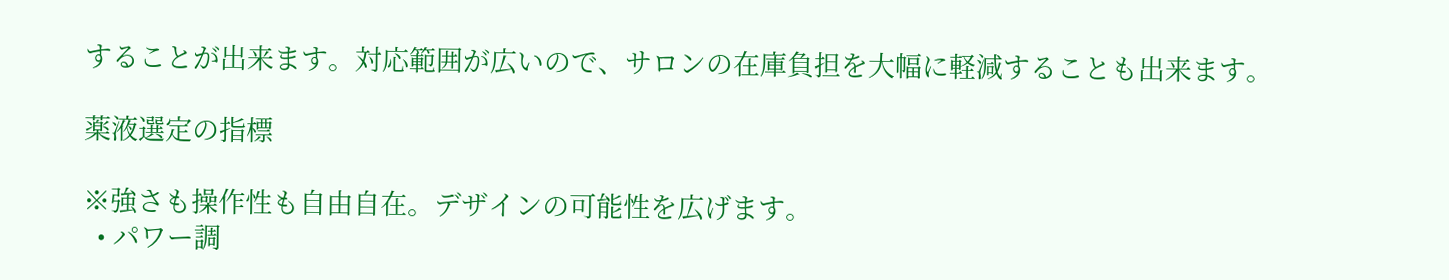することが出来ます。対応範囲が広いので、サロンの在庫負担を大幅に軽減することも出来ます。

薬液選定の指標

※強さも操作性も自由自在。デザインの可能性を広げます。
  • パワー調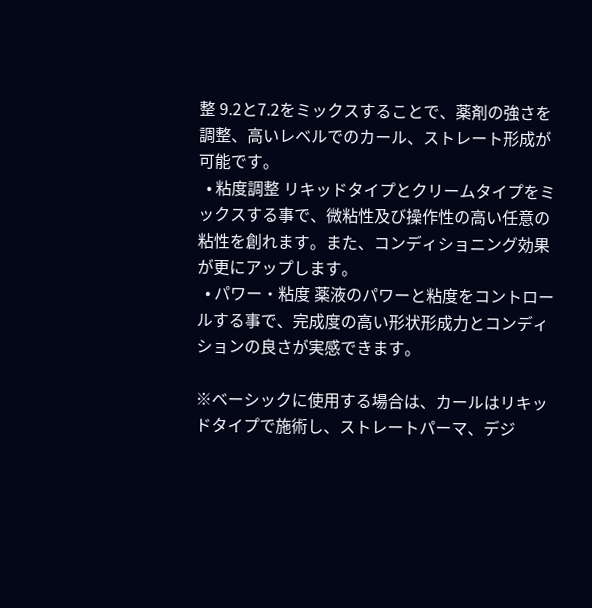整 9.2と7.2をミックスすることで、薬剤の強さを調整、高いレベルでのカール、ストレート形成が可能です。
  • 粘度調整 リキッドタイプとクリームタイプをミックスする事で、微粘性及び操作性の高い任意の粘性を創れます。また、コンディショニング効果が更にアップします。
  • パワー・粘度 薬液のパワーと粘度をコントロールする事で、完成度の高い形状形成力とコンディションの良さが実感できます。

※ベーシックに使用する場合は、カールはリキッドタイプで施術し、ストレートパーマ、デジ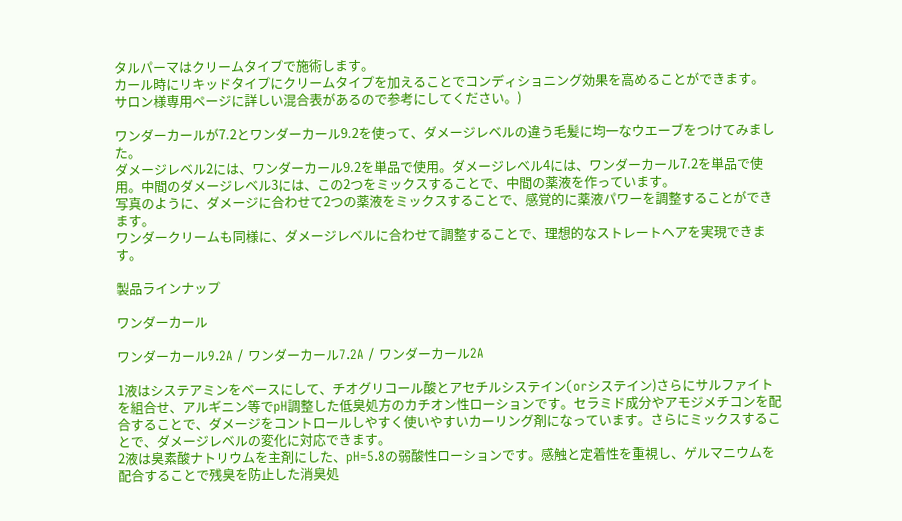タルパーマはクリームタイプで施術します。
カール時にリキッドタイプにクリームタイプを加えることでコンディショニング効果を高めることができます。
サロン様専用ページに詳しい混合表があるので参考にしてください。)

ワンダーカールが7.2とワンダーカール9.2を使って、ダメージレベルの違う毛髪に均一なウエーブをつけてみました。
ダメージレベル2には、ワンダーカール9.2を単品で使用。ダメージレベル4には、ワンダーカール7.2を単品で使用。中間のダメージレベル3には、この2つをミックスすることで、中間の薬液を作っています。
写真のように、ダメージに合わせて2つの薬液をミックスすることで、感覚的に薬液パワーを調整することができます。
ワンダークリームも同様に、ダメージレベルに合わせて調整することで、理想的なストレートヘアを実現できます。

製品ラインナップ

ワンダーカール

ワンダーカール9.2A / ワンダーカール7.2A / ワンダーカール2A

1液はシステアミンをベースにして、チオグリコール酸とアセチルシステイン(orシステイン)さらにサルファイトを組合せ、アルギニン等でpH調整した低臭処方のカチオン性ローションです。セラミド成分やアモジメチコンを配合することで、ダメージをコントロールしやすく使いやすいカーリング剤になっています。さらにミックスすることで、ダメージレベルの変化に対応できます。
2液は臭素酸ナトリウムを主剤にした、pH=5.8の弱酸性ローションです。感触と定着性を重視し、ゲルマニウムを配合することで残臭を防止した消臭処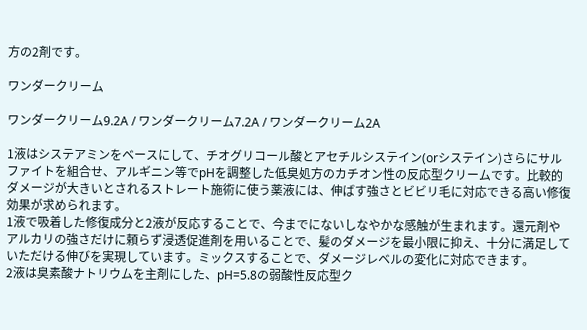方の2剤です。

ワンダークリーム

ワンダークリーム9.2A / ワンダークリーム7.2A / ワンダークリーム2A

1液はシステアミンをベースにして、チオグリコール酸とアセチルシステイン(orシステイン)さらにサルファイトを組合せ、アルギニン等でpHを調整した低臭処方のカチオン性の反応型クリームです。比較的ダメージが大きいとされるストレート施術に使う薬液には、伸ばす強さとビビリ毛に対応できる高い修復効果が求められます。
1液で吸着した修復成分と2液が反応することで、今までにないしなやかな感触が生まれます。還元剤やアルカリの強さだけに頼らず浸透促進剤を用いることで、髪のダメージを最小限に抑え、十分に満足していただける伸びを実現しています。ミックスすることで、ダメージレベルの変化に対応できます。
2液は臭素酸ナトリウムを主剤にした、pH=5.8の弱酸性反応型ク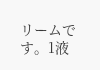リームです。1液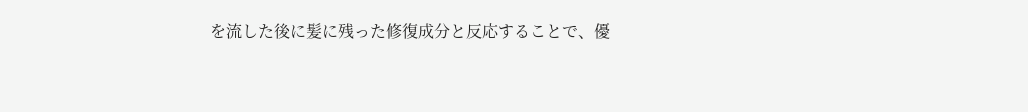を流した後に髪に残った修復成分と反応することで、優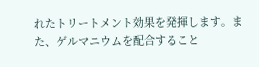れたトリートメント効果を発揮します。また、ゲルマニウムを配合すること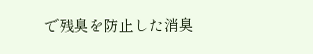で残臭を防止した消臭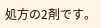処方の2剤です。